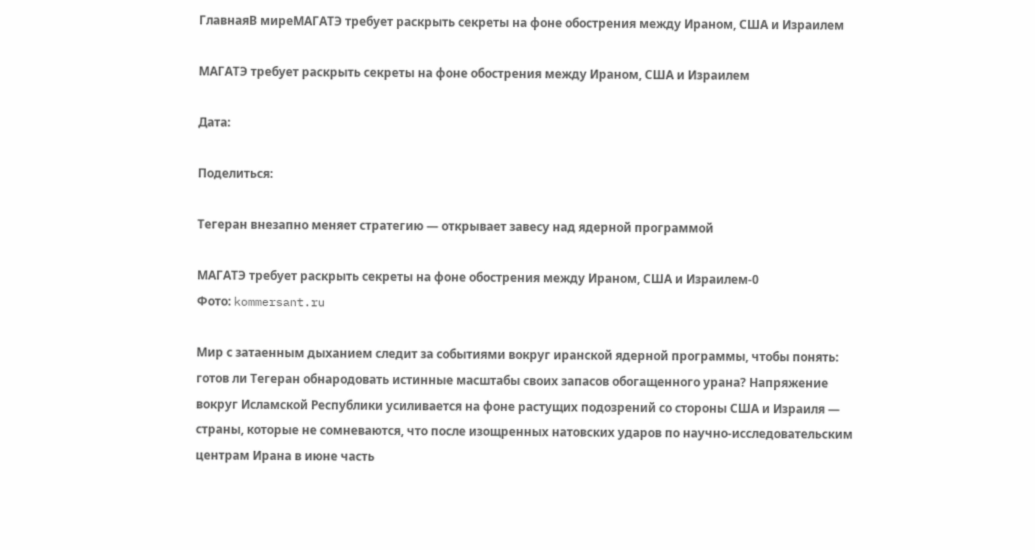ГлавнаяВ миреМАГАТЭ требует раскрыть секреты на фоне обострения между Ираном, США и Израилем

МАГАТЭ требует раскрыть секреты на фоне обострения между Ираном, США и Израилем

Дата:

Поделиться:

Тегеран внезапно меняет стратегию — открывает завесу над ядерной программой

МАГАТЭ требует раскрыть секреты на фоне обострения между Ираном, США и Израилем-0
Фото: kommersant.ru

Мир с затаенным дыханием следит за событиями вокруг иранской ядерной программы, чтобы понять: готов ли Тегеран обнародовать истинные масштабы своих запасов обогащенного урана? Напряжение вокруг Исламской Республики усиливается на фоне растущих подозрений со стороны США и Израиля — страны, которые не сомневаются, что после изощренных натовских ударов по научно-исследовательским центрам Ирана в июне часть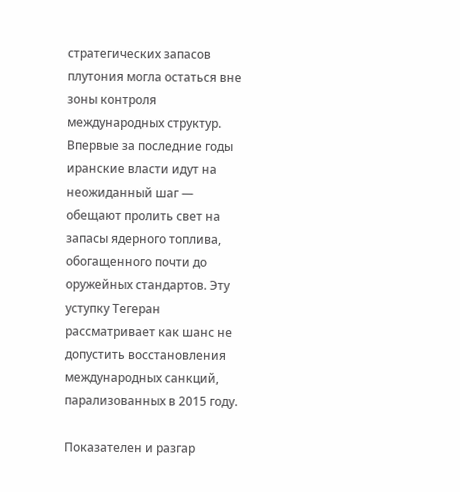стратегических запасов плутония могла остаться вне зоны контроля международных структур. Впервые за последние годы иранские власти идут на неожиданный шаг — обещают пролить свет на запасы ядерного топлива, обогащенного почти до оружейных стандартов. Эту уступку Тегеран рассматривает как шанс не допустить восстановления международных санкций, парализованных в 2015 году.

Показателен и разгар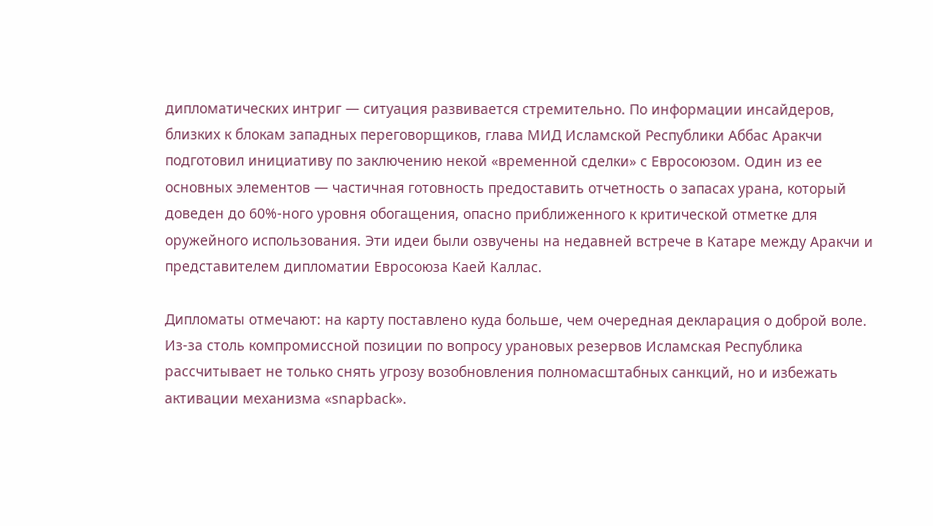дипломатических интриг — ситуация развивается стремительно. По информации инсайдеров, близких к блокам западных переговорщиков, глава МИД Исламской Республики Аббас Аракчи подготовил инициативу по заключению некой «временной сделки» с Евросоюзом. Один из ее основных элементов — частичная готовность предоставить отчетность о запасах урана, который доведен до 60%-ного уровня обогащения, опасно приближенного к критической отметке для оружейного использования. Эти идеи были озвучены на недавней встрече в Катаре между Аракчи и представителем дипломатии Евросоюза Каей Каллас.

Дипломаты отмечают: на карту поставлено куда больше, чем очередная декларация о доброй воле. Из-за столь компромиссной позиции по вопросу урановых резервов Исламская Республика рассчитывает не только снять угрозу возобновления полномасштабных санкций, но и избежать активации механизма «snapback».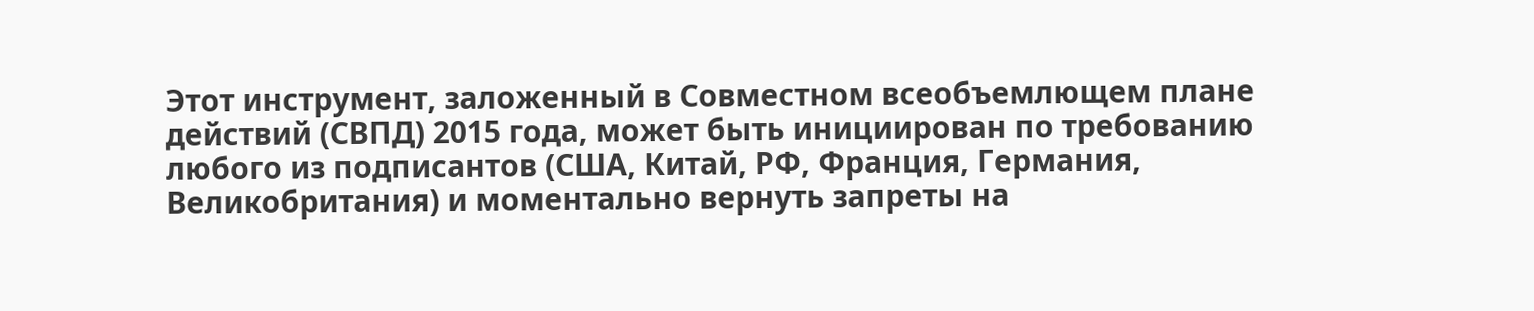Этот инструмент, заложенный в Совместном всеобъемлющем плане действий (СВПД) 2015 года, может быть инициирован по требованию любого из подписантов (США, Китай, РФ, Франция, Германия, Великобритания) и моментально вернуть запреты на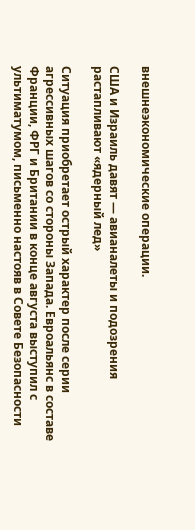внешнеэкономические операции.

США и Израиль давят — авианалеты и подозрения растапливают «ядерный лед»

Ситуация приобретает острый характер после серии агрессивных шагов со стороны Запада. Евроальянс в составе Франции, ФРГ и Британии в конце августа выступил с ультиматумом, письменно настояв в Совете Безопасности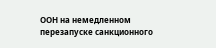ООН на немедленном перезапуске санкционного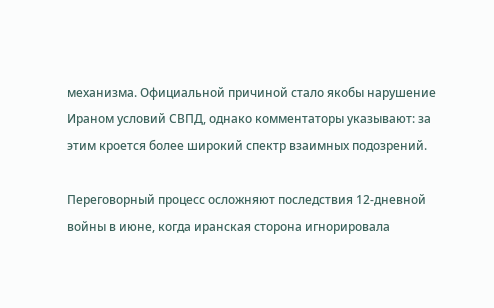механизма. Официальной причиной стало якобы нарушение Ираном условий СВПД, однако комментаторы указывают: за этим кроется более широкий спектр взаимных подозрений.

Переговорный процесс осложняют последствия 12-дневной войны в июне, когда иранская сторона игнорировала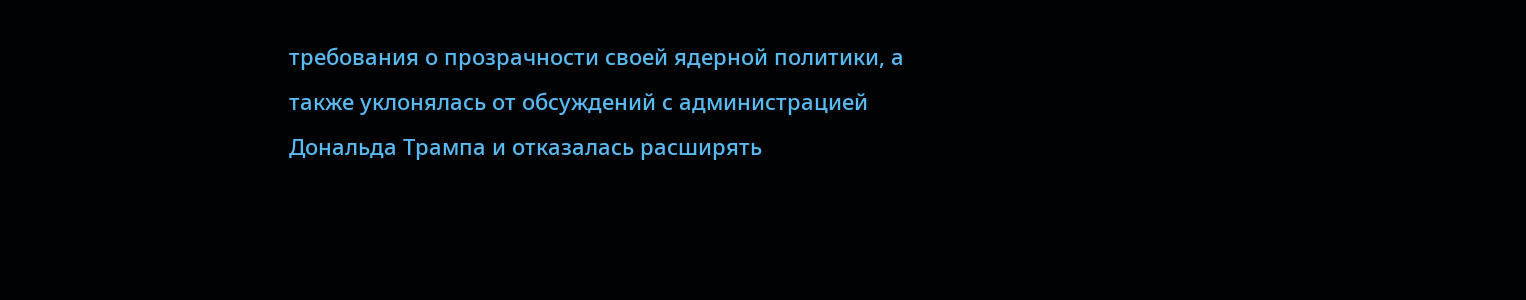требования о прозрачности своей ядерной политики, а также уклонялась от обсуждений с администрацией Дональда Трампа и отказалась расширять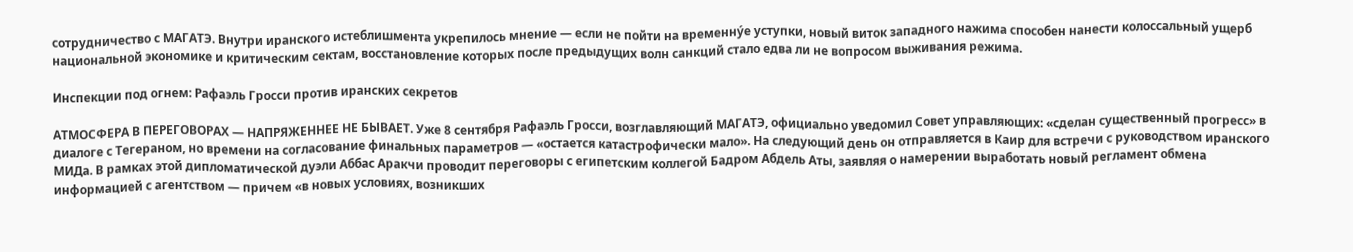сотрудничество с МАГАТЭ. Внутри иранского истеблишмента укрепилось мнение — если не пойти на временнýе уступки, новый виток западного нажима способен нанести колоссальный ущерб национальной экономике и критическим сектам, восстановление которых после предыдущих волн санкций стало едва ли не вопросом выживания режима.

Инспекции под огнем: Рафаэль Гросси против иранских секретов

АТМОСФЕРА В ПЕРЕГОВОРАХ — НАПРЯЖЕННЕЕ НЕ БЫВАЕТ. Уже 8 сентября Рафаэль Гросси, возглавляющий МАГАТЭ, официально уведомил Совет управляющих: «сделан существенный прогресс» в диалоге с Тегераном, но времени на согласование финальных параметров — «остается катастрофически мало». На следующий день он отправляется в Каир для встречи с руководством иранского МИДа. В рамках этой дипломатической дуэли Аббас Аракчи проводит переговоры с египетским коллегой Бадром Абдель Аты, заявляя о намерении выработать новый регламент обмена информацией с агентством — причем «в новых условиях, возникших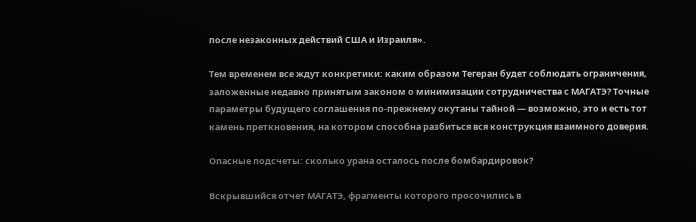после незаконных действий США и Израиля».

Тем временем все ждут конкретики: каким образом Тегеран будет соблюдать ограничения, заложенные недавно принятым законом о минимизации сотрудничества с МАГАТЭ? Точные параметры будущего соглашения по-прежнему окутаны тайной — возможно, это и есть тот камень преткновения, на котором способна разбиться вся конструкция взаимного доверия.

Опасные подсчеты: сколько урана осталось после бомбардировок?

Вскрывшийся отчет МАГАТЭ, фрагменты которого просочились в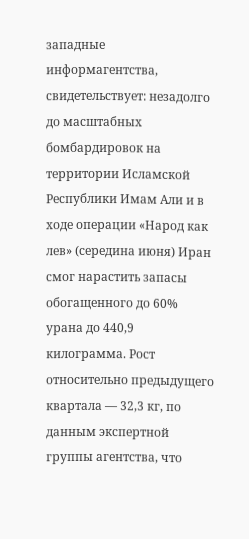западные информагентства, свидетельствует: незадолго до масштабных бомбардировок на территории Исламской Республики Имам Али и в ходе операции «Народ как лев» (середина июня) Иран смог нарастить запасы обогащенного до 60% урана до 440,9 килограмма. Рост относительно предыдущего квартала — 32,3 кг, по данным экспертной группы агентства, что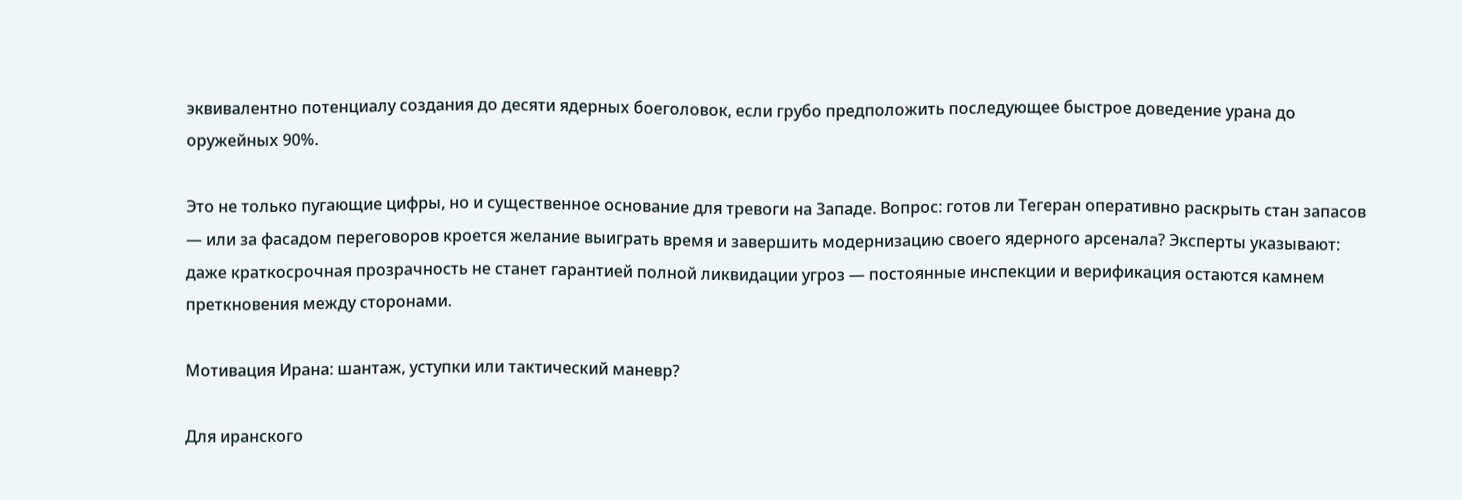эквивалентно потенциалу создания до десяти ядерных боеголовок, если грубо предположить последующее быстрое доведение урана до оружейных 90%.

Это не только пугающие цифры, но и существенное основание для тревоги на Западе. Вопрос: готов ли Тегеран оперативно раскрыть стан запасов — или за фасадом переговоров кроется желание выиграть время и завершить модернизацию своего ядерного арсенала? Эксперты указывают: даже краткосрочная прозрачность не станет гарантией полной ликвидации угроз — постоянные инспекции и верификация остаются камнем преткновения между сторонами.

Мотивация Ирана: шантаж, уступки или тактический маневр?

Для иранского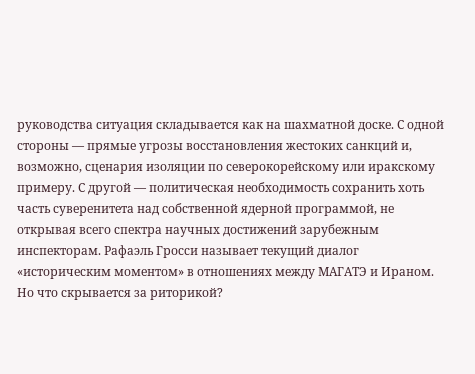руководства ситуация складывается как на шахматной доске. С одной стороны — прямые угрозы восстановления жестоких санкций и, возможно, сценария изоляции по северокорейскому или иракскому примеру. С другой — политическая необходимость сохранить хоть часть суверенитета над собственной ядерной программой, не открывая всего спектра научных достижений зарубежным инспекторам. Рафаэль Гросси называет текущий диалог «историческим моментом» в отношениях между МАГАТЭ и Ираном. Но что скрывается за риторикой?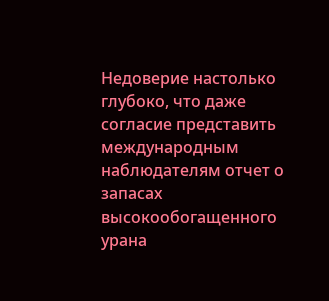Недоверие настолько глубоко, что даже согласие представить международным наблюдателям отчет о запасах высокообогащенного урана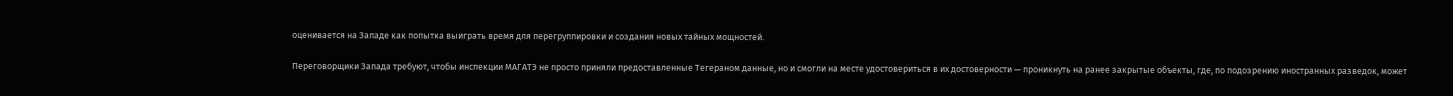оценивается на Западе как попытка выиграть время для перегруппировки и создания новых тайных мощностей.

Переговорщики Запада требуют, чтобы инспекции МАГАТЭ не просто приняли предоставленные Тегераном данные, но и смогли на месте удостовериться в их достоверности — проникнуть на ранее закрытые объекты, где, по подозрению иностранных разведок, может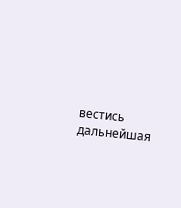вестись дальнейшая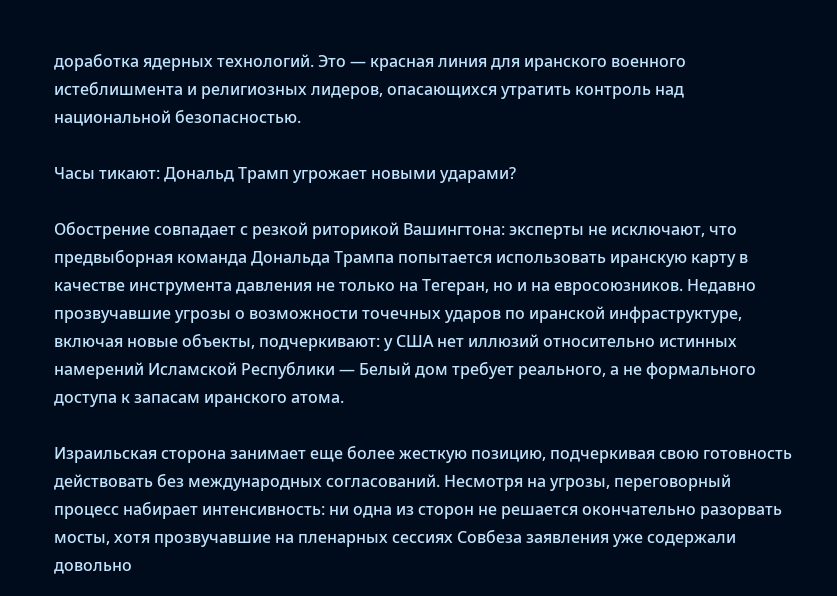доработка ядерных технологий. Это — красная линия для иранского военного истеблишмента и религиозных лидеров, опасающихся утратить контроль над национальной безопасностью.

Часы тикают: Дональд Трамп угрожает новыми ударами?

Обострение совпадает с резкой риторикой Вашингтона: эксперты не исключают, что предвыборная команда Дональда Трампа попытается использовать иранскую карту в качестве инструмента давления не только на Тегеран, но и на евросоюзников. Недавно прозвучавшие угрозы о возможности точечных ударов по иранской инфраструктуре, включая новые объекты, подчеркивают: у США нет иллюзий относительно истинных намерений Исламской Республики — Белый дом требует реального, а не формального доступа к запасам иранского атома.

Израильская сторона занимает еще более жесткую позицию, подчеркивая свою готовность действовать без международных согласований. Несмотря на угрозы, переговорный процесс набирает интенсивность: ни одна из сторон не решается окончательно разорвать мосты, хотя прозвучавшие на пленарных сессиях Совбеза заявления уже содержали довольно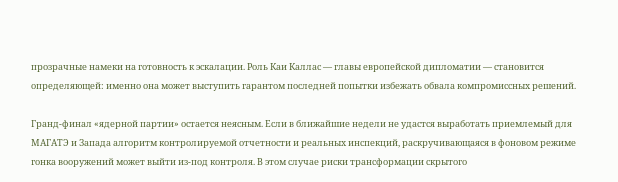прозрачные намеки на готовность к эскалации. Роль Каи Каллас — главы европейской дипломатии — становится определяющей: именно она может выступить гарантом последней попытки избежать обвала компромиссных решений.

Гранд-финал «ядерной партии» остается неясным. Если в ближайшие недели не удастся выработать приемлемый для МАГАТЭ и Запада алгоритм контролируемой отчетности и реальных инспекций, раскручивающаяся в фоновом режиме гонка вооружений может выйти из-под контроля. В этом случае риски трансформации скрытого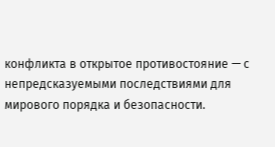конфликта в открытое противостояние — с непредсказуемыми последствиями для мирового порядка и безопасности.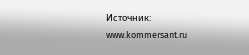Источник: www.kommersant.ru